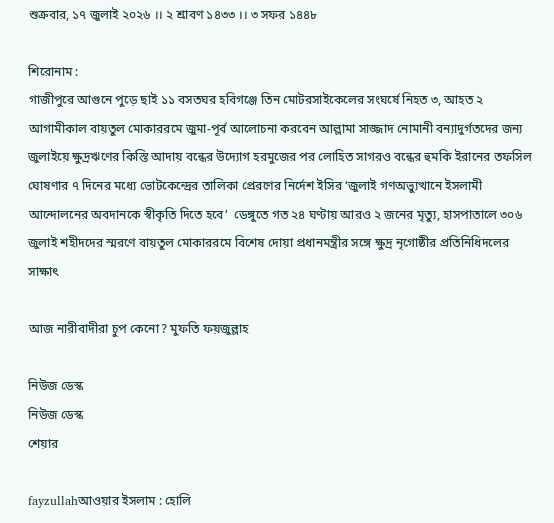শুক্রবার, ১৭ জুলাই ২০২৬ ।। ২ শ্রাবণ ১৪৩৩ ।। ৩ সফর ১৪৪৮

শিরোনাম :
গাজীপুরে আগুনে পুড়ে ছাই ১১ বসতঘর হবিগঞ্জে তিন মোটরসাইকেলের সংঘর্ষে নিহত ৩, আহত ২ আগামীকাল বায়তুল মোকাররমে জুমা-পূর্ব আলোচনা করবেন আল্লামা সাজ্জাদ নোমানী বন্যাদুর্গতদের জন্য জুলাইয়ে ক্ষুদ্রঋণের কিস্তি আদায় বন্ধের উদ্যোগ হরমুজের পর লোহিত সাগরও বন্ধের হুমকি ইরানের তফসিল ঘোষণার ৭ দিনের মধ্যে ভোটকেন্দ্রের তালিকা প্রেরণের নির্দেশ ইসির ‘জুলাই গণঅভ্যুত্থানে ইসলামী আন্দোলনের অবদানকে স্বীকৃতি দিতে হবে’  ডেঙ্গুতে গত ২৪ ঘণ্টায় আরও ২ জনের মৃত্যু, হাসপাতালে ৩০৬ জুলাই শহীদদের স্মরণে বায়তুল মোকাররমে বিশেষ দোয়া প্রধানমন্ত্রীর সঙ্গে ক্ষুদ্র নৃগোষ্ঠীর প্রতিনিধিদলের সাক্ষাৎ

আজ নারীবাদীরা চুপ কেনো? মুফতি ফয়জুল্লাহ

নিউজ ডেস্ক
নিউজ ডেস্ক
শেয়ার

fayzullahআওয়ার ইসলাম : হোলি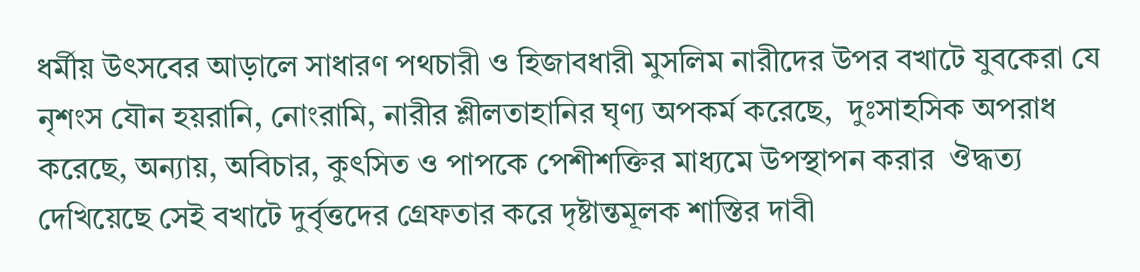ধর্মীয় উৎসবের আড়ালে সাধারণ পথচারী ও হিজাবধারী মুসলিম নারীদের উপর বখাটে যুবকেরা যে নৃশংস যৌন হয়রানি, নোংরামি, নারীর শ্লীলতাহানির ঘৃণ্য অপকর্ম করেছে,  দুঃসাহসিক অপরাধ করেছে, অন্যায়, অবিচার, কুৎসিত ও পাপকে পেশীশক্তির মাধ্যমে উপস্থাপন করার  ঔদ্ধত্য দেখিয়েছে সেই বখাটে দুর্বৃত্তদের গ্রেফতার করে দৃষ্টান্তমূলক শাস্তির দাবী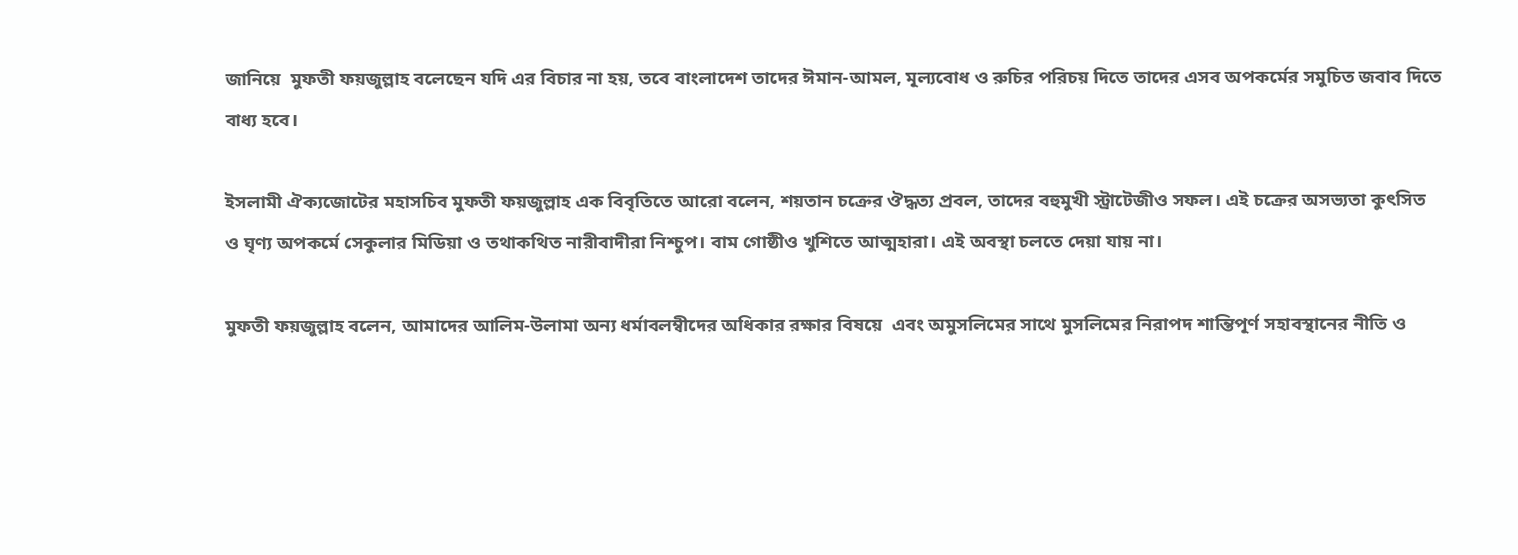জানিয়ে  মুফতী ফয়জুল্লাহ বলেছেন যদি এর বিচার না হয়, তবে বাংলাদেশ তাদের ঈমান-আমল, মূল্যবোধ ও রুচির পরিচয় দিতে তাদের এসব অপকর্মের সমুচিত জবাব দিতে বাধ্য হবে।

ইসলামী ঐক্যজোটের মহাসচিব মুফতী ফয়জুল্লাহ এক বিবৃতিতে আরো বলেন, শয়তান চক্রের ঔদ্ধত্য প্রবল, তাদের বহুমুখী স্ট্রাটেজীও সফল। এই চক্রের অসভ্যতা কুৎসিত ও ঘৃণ্য অপকর্মে সেকুলার মিডিয়া ও তথাকথিত নারীবাদীরা নিশ্চুপ। বাম গোষ্ঠীও খুশিতে আত্মহারা। এই অবস্থা চলতে দেয়া যায় না।

মুফতী ফয়জুল্লাহ বলেন, আমাদের আলিম-উলামা অন্য ধর্মাবলম্বীদের অধিকার রক্ষার বিষয়ে  এবং অমুসলিমের সাথে মুসলিমের নিরাপদ শান্তিপূর্ণ সহাবস্থানের নীতি ও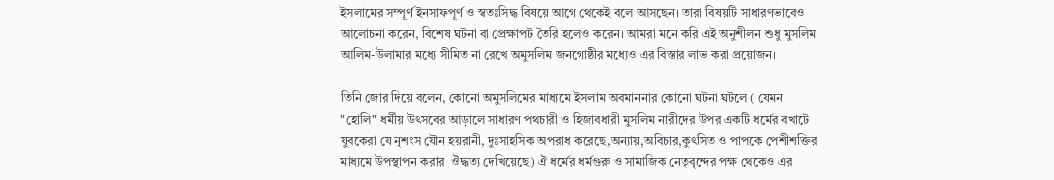ইসলামের সম্পূর্ণ ইনসাফপূর্ণ ও স্বতঃসিদ্ধ বিষয়ে আগে থেকেই বলে আসছেন। তারা বিষয়টি সাধারণভাবেও আলোচনা করেন, বিশেষ ঘটনা বা প্রেক্ষাপট তৈরি হলেও করেন। আমরা মনে করি এই অনুশীলন শুধু মুসলিম আলিম-উলামার মধ্যে সীমিত না রেখে অমুসলিম জনগোষ্ঠীর মধ্যেও এর বিস্তার লাভ করা প্রয়োজন।

তিনি জোর দিয়ে বলেন, কোনো অমুসলিমের মাধ্যমে ইসলাম অবমাননার কোনো ঘটনা ঘটলে ( যেমন "হোলি" ধর্মীয় উৎসবের আড়ালে সাধারণ পথচারী ও হিজাবধারী মুসলিম নারীদের উপর একটি ধর্মের বখাটে যুবকেরা যে নৃশংস যৌন হয়রানী, দুঃসাহসিক অপরাধ করেছে,অন্যায়,অবিচার,কুৎসিত ও পাপকে পেশীশক্তির মাধ্যমে উপস্থাপন করার  ঔদ্ধত্য দেখিয়েছে) ঐ ধর্মের ধর্মগুরু ও সামাজিক নেতৃবৃন্দের পক্ষ থেকেও এর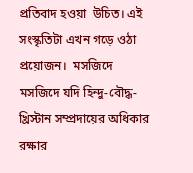প্রতিবাদ হওয়া  উচিত। এই সংস্কৃতিটা এখন গড়ে ওঠা প্রয়োজন।  মসজিদে মসজিদে যদি হিন্দু-বৌদ্ধ-খ্রিস্টান সম্প্রদায়ের অধিকার রক্ষার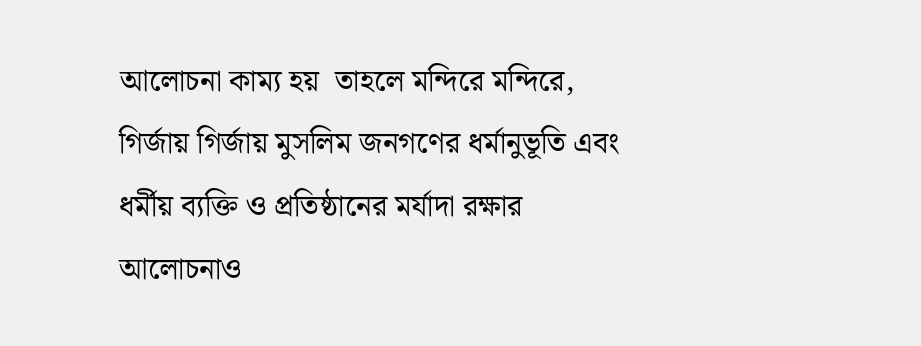আলোচনা কাম্য হয়  তাহলে মন্দিরে মন্দিরে, গির্জায় গির্জায় মুসলিম জনগণের ধর্মানুভূতি এবং ধর্মীয় ব্যক্তি ও প্রতিষ্ঠানের মর্যাদা রক্ষার আলোচনাও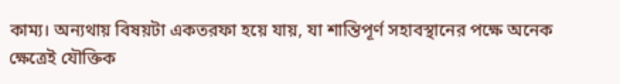কাম্য। অন্যথায় বিষয়টা একতরফা হয়ে যায়, যা শান্তিপূর্ণ সহাবস্থানের পক্ষে অনেক ক্ষেত্রেই যৌক্তিক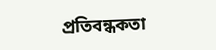প্রতিবন্ধকতা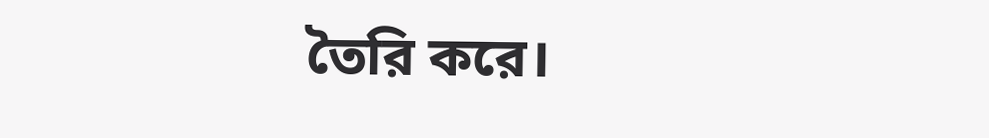তৈরি করে।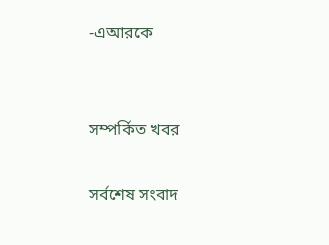-এআরকে


সম্পর্কিত খবর

সর্বশেষ সংবাদ